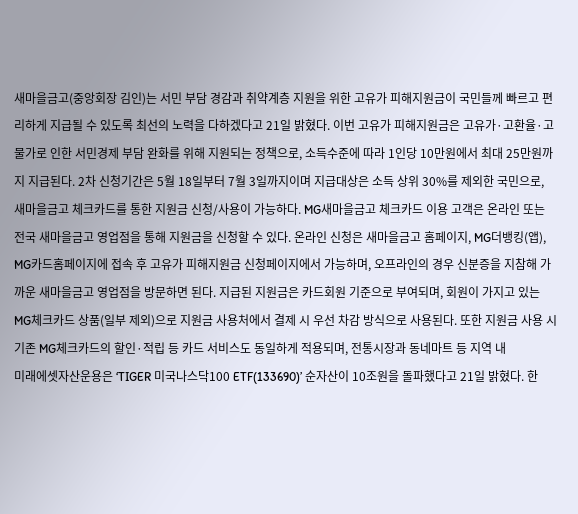새마을금고(중앙회장 김인)는 서민 부담 경감과 취약계층 지원을 위한 고유가 피해지원금이 국민들께 빠르고 편리하게 지급될 수 있도록 최선의 노력을 다하겠다고 21일 밝혔다. 이번 고유가 피해지원금은 고유가·고환율·고물가로 인한 서민경제 부담 완화를 위해 지원되는 정책으로, 소득수준에 따라 1인당 10만원에서 최대 25만원까지 지급된다. 2차 신청기간은 5월 18일부터 7월 3일까지이며 지급대상은 소득 상위 30%를 제외한 국민으로, 새마을금고 체크카드를 통한 지원금 신청/사용이 가능하다. MG새마을금고 체크카드 이용 고객은 온라인 또는 전국 새마을금고 영업점을 통해 지원금을 신청할 수 있다. 온라인 신청은 새마을금고 홈페이지, MG더뱅킹(앱), MG카드홈페이지에 접속 후 고유가 피해지원금 신청페이지에서 가능하며, 오프라인의 경우 신분증을 지참해 가까운 새마을금고 영업점을 방문하면 된다. 지급된 지원금은 카드회원 기준으로 부여되며, 회원이 가지고 있는 MG체크카드 상품(일부 제외)으로 지원금 사용처에서 결제 시 우선 차감 방식으로 사용된다. 또한 지원금 사용 시 기존 MG체크카드의 할인·적립 등 카드 서비스도 동일하게 적용되며, 전통시장과 동네마트 등 지역 내
미래에셋자산운용은 ‘TIGER 미국나스닥100 ETF(133690)’ 순자산이 10조원을 돌파했다고 21일 밝혔다. 한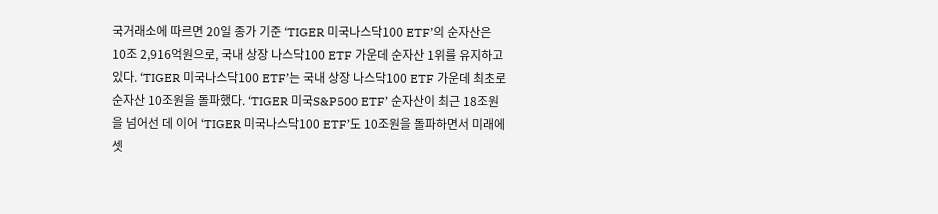국거래소에 따르면 20일 종가 기준 ‘TIGER 미국나스닥100 ETF’의 순자산은 10조 2,916억원으로, 국내 상장 나스닥100 ETF 가운데 순자산 1위를 유지하고 있다. ‘TIGER 미국나스닥100 ETF’는 국내 상장 나스닥100 ETF 가운데 최초로 순자산 10조원을 돌파했다. ‘TIGER 미국S&P500 ETF’ 순자산이 최근 18조원을 넘어선 데 이어 ‘TIGER 미국나스닥100 ETF’도 10조원을 돌파하면서 미래에셋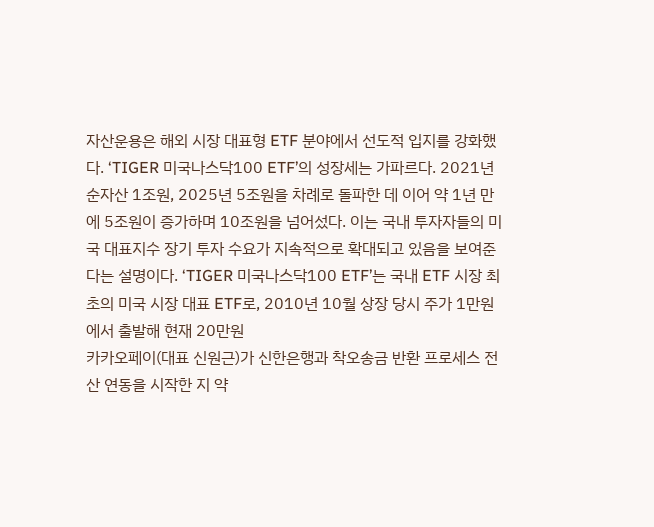자산운용은 해외 시장 대표형 ETF 분야에서 선도적 입지를 강화했다. ‘TIGER 미국나스닥100 ETF’의 성장세는 가파르다. 2021년 순자산 1조원, 2025년 5조원을 차례로 돌파한 데 이어 약 1년 만에 5조원이 증가하며 10조원을 넘어섰다. 이는 국내 투자자들의 미국 대표지수 장기 투자 수요가 지속적으로 확대되고 있음을 보여준다는 설명이다. ‘TIGER 미국나스닥100 ETF’는 국내 ETF 시장 최초의 미국 시장 대표 ETF로, 2010년 10월 상장 당시 주가 1만원에서 출발해 현재 20만원
카카오페이(대표 신원근)가 신한은행과 착오송금 반환 프로세스 전산 연동을 시작한 지 약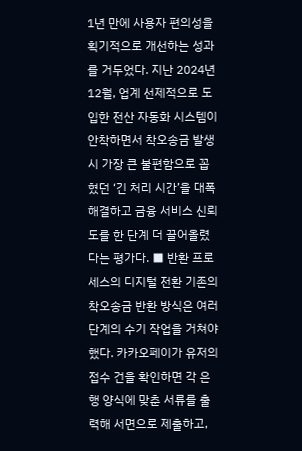1년 만에 사용자 편의성을 획기적으로 개선하는 성과를 거두었다. 지난 2024년 12월, 업계 선제적으로 도입한 전산 자동화 시스템이 안착하면서 착오송금 발생 시 가장 큰 불편함으로 꼽혔던 ‘긴 처리 시간’을 대폭 해결하고 금융 서비스 신뢰도를 한 단계 더 끌어올렸다는 평가다. ■ 반환 프로세스의 디지털 전환 기존의 착오송금 반환 방식은 여러 단계의 수기 작업을 거쳐야 했다. 카카오페이가 유저의 접수 건을 확인하면 각 은행 양식에 맞춘 서류를 출력해 서면으로 제출하고,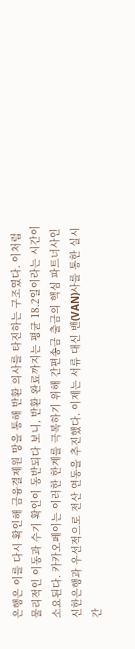은행은 이를 다시 확인해 금융결제원 망을 통해 반환 의사를 타진하는 구조였다. 이처럼 물리적인 이동과 수기 확인이 동반되다 보니, 반환 완료까지는 평균 18.2일이라는 시간이 소요된다. 카카오페이는 이러한 한계를 극복하기 위해 간편송금 출금의 핵심 파트너사인 신한은행과 우선적으로 전산 연동을 추진했다. 이제는 서류 대신 밴(VAN)사를 통한 실시간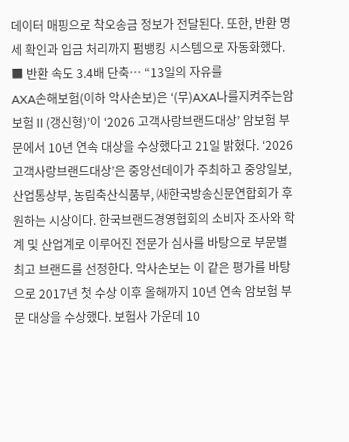데이터 매핑으로 착오송금 정보가 전달된다. 또한, 반환 명세 확인과 입금 처리까지 펌뱅킹 시스템으로 자동화했다. ■ 반환 속도 3.4배 단축… “13일의 자유를
AXA손해보험(이하 악사손보)은 ‘(무)AXA나를지켜주는암보험Ⅱ(갱신형)’이 ‘2026 고객사랑브랜드대상’ 암보험 부문에서 10년 연속 대상을 수상했다고 21일 밝혔다. ‘2026 고객사랑브랜드대상’은 중앙선데이가 주최하고 중앙일보, 산업통상부, 농림축산식품부, ㈔한국방송신문연합회가 후원하는 시상이다. 한국브랜드경영협회의 소비자 조사와 학계 및 산업계로 이루어진 전문가 심사를 바탕으로 부문별 최고 브랜드를 선정한다. 악사손보는 이 같은 평가를 바탕으로 2017년 첫 수상 이후 올해까지 10년 연속 암보험 부문 대상을 수상했다. 보험사 가운데 10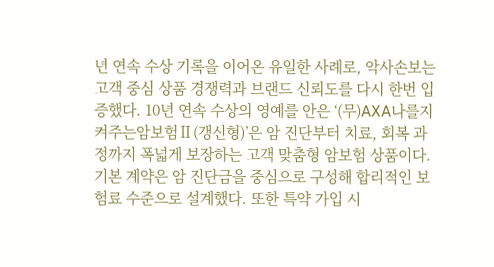년 연속 수상 기록을 이어온 유일한 사례로, 악사손보는 고객 중심 상품 경쟁력과 브랜드 신뢰도를 다시 한번 입증했다. 10년 연속 수상의 영예를 안은 ‘(무)AXA나를지켜주는암보험Ⅱ(갱신형)’은 암 진단부터 치료, 회복 과정까지 폭넓게 보장하는 고객 맞춤형 암보험 상품이다. 기본 계약은 암 진단금을 중심으로 구성해 합리적인 보험료 수준으로 설계했다. 또한 특약 가입 시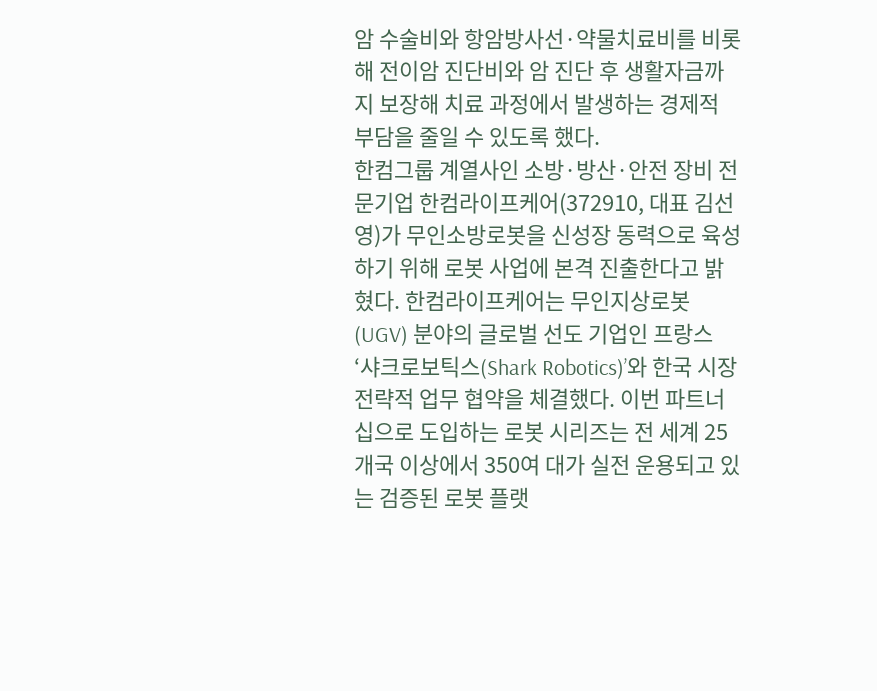암 수술비와 항암방사선·약물치료비를 비롯해 전이암 진단비와 암 진단 후 생활자금까지 보장해 치료 과정에서 발생하는 경제적 부담을 줄일 수 있도록 했다.
한컴그룹 계열사인 소방·방산·안전 장비 전문기업 한컴라이프케어(372910, 대표 김선영)가 무인소방로봇을 신성장 동력으로 육성하기 위해 로봇 사업에 본격 진출한다고 밝혔다. 한컴라이프케어는 무인지상로봇(UGV) 분야의 글로벌 선도 기업인 프랑스 ‘샤크로보틱스(Shark Robotics)’와 한국 시장 전략적 업무 협약을 체결했다. 이번 파트너십으로 도입하는 로봇 시리즈는 전 세계 25개국 이상에서 350여 대가 실전 운용되고 있는 검증된 로봇 플랫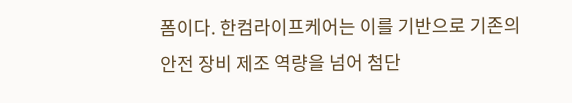폼이다. 한컴라이프케어는 이를 기반으로 기존의 안전 장비 제조 역량을 넘어 첨단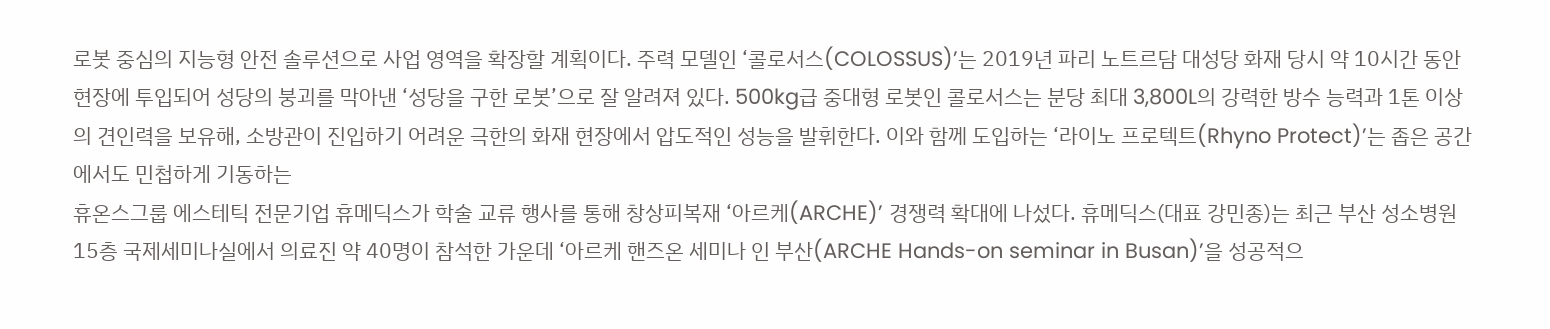로봇 중심의 지능형 안전 솔루션으로 사업 영역을 확장할 계획이다. 주력 모델인 ‘콜로서스(COLOSSUS)’는 2019년 파리 노트르담 대성당 화재 당시 약 10시간 동안 현장에 투입되어 성당의 붕괴를 막아낸 ‘성당을 구한 로봇’으로 잘 알려져 있다. 500kg급 중대형 로봇인 콜로서스는 분당 최대 3,800L의 강력한 방수 능력과 1톤 이상의 견인력을 보유해, 소방관이 진입하기 어려운 극한의 화재 현장에서 압도적인 성능을 발휘한다. 이와 함께 도입하는 ‘라이노 프로텍트(Rhyno Protect)’는 좁은 공간에서도 민첩하게 기동하는
휴온스그룹 에스테틱 전문기업 휴메딕스가 학술 교류 행사를 통해 창상피복재 ‘아르케(ARCHE)’ 경쟁력 확대에 나섰다. 휴메딕스(대표 강민종)는 최근 부산 성소병원 15층 국제세미나실에서 의료진 약 40명이 참석한 가운데 ‘아르케 핸즈온 세미나 인 부산(ARCHE Hands-on seminar in Busan)’을 성공적으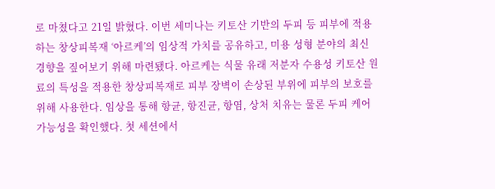로 마쳤다고 21일 밝혔다. 이번 세미나는 키토산 기반의 두피 등 피부에 적용하는 창상피복재 ‘아르케’의 임상적 가치를 공유하고, 미용 성형 분야의 최신 경향을 짚어보기 위해 마련됐다. 아르케는 식물 유래 저분자 수용성 키토산 원료의 특성을 적용한 창상피복재로 피부 장벽이 손상된 부위에 피부의 보호를 위해 사용한다. 임상을 통해 항균, 항진균, 항염, 상처 치유는 물론 두피 케어 가능성을 확인했다. 첫 세션에서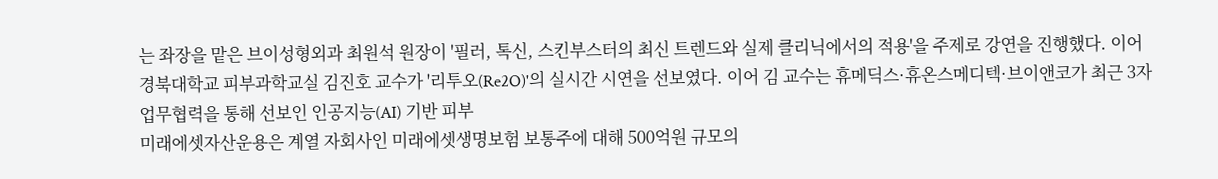는 좌장을 맡은 브이성형외과 최원석 원장이 '필러, 톡신, 스킨부스터의 최신 트렌드와 실제 클리닉에서의 적용'을 주제로 강연을 진행했다. 이어 경북대학교 피부과학교실 김진호 교수가 '리투오(Re2O)'의 실시간 시연을 선보였다. 이어 김 교수는 휴메딕스·휴온스메디텍·브이앤코가 최근 3자 업무협력을 통해 선보인 인공지능(AI) 기반 피부
미래에셋자산운용은 계열 자회사인 미래에셋생명보험 보통주에 대해 500억원 규모의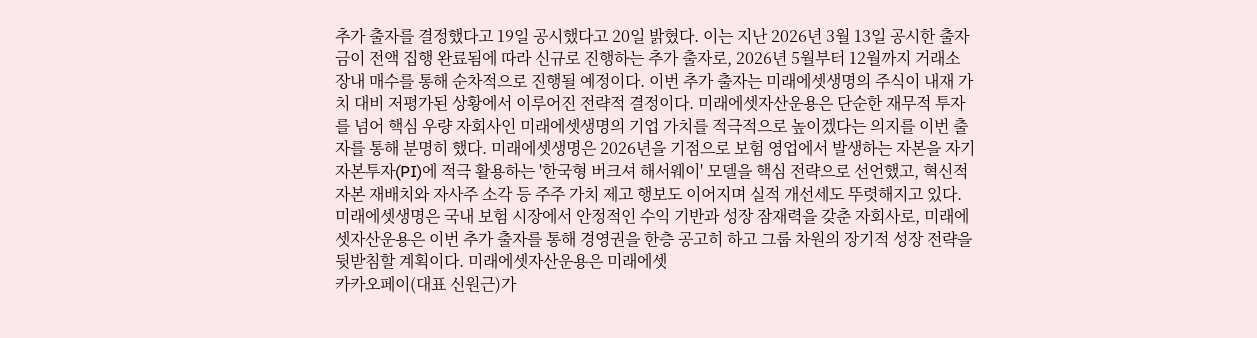추가 출자를 결정했다고 19일 공시했다고 20일 밝혔다. 이는 지난 2026년 3월 13일 공시한 출자금이 전액 집행 완료됨에 따라 신규로 진행하는 추가 출자로, 2026년 5월부터 12월까지 거래소 장내 매수를 통해 순차적으로 진행될 예정이다. 이번 추가 출자는 미래에셋생명의 주식이 내재 가치 대비 저평가된 상황에서 이루어진 전략적 결정이다. 미래에셋자산운용은 단순한 재무적 투자를 넘어 핵심 우량 자회사인 미래에셋생명의 기업 가치를 적극적으로 높이겠다는 의지를 이번 출자를 통해 분명히 했다. 미래에셋생명은 2026년을 기점으로 보험 영업에서 발생하는 자본을 자기자본투자(PI)에 적극 활용하는 '한국형 버크셔 해서웨이' 모델을 핵심 전략으로 선언했고, 혁신적 자본 재배치와 자사주 소각 등 주주 가치 제고 행보도 이어지며 실적 개선세도 뚜렷해지고 있다. 미래에셋생명은 국내 보험 시장에서 안정적인 수익 기반과 성장 잠재력을 갖춘 자회사로, 미래에셋자산운용은 이번 추가 출자를 통해 경영권을 한층 공고히 하고 그룹 차원의 장기적 성장 전략을 뒷받침할 계획이다. 미래에셋자산운용은 미래에셋
카카오페이(대표 신원근)가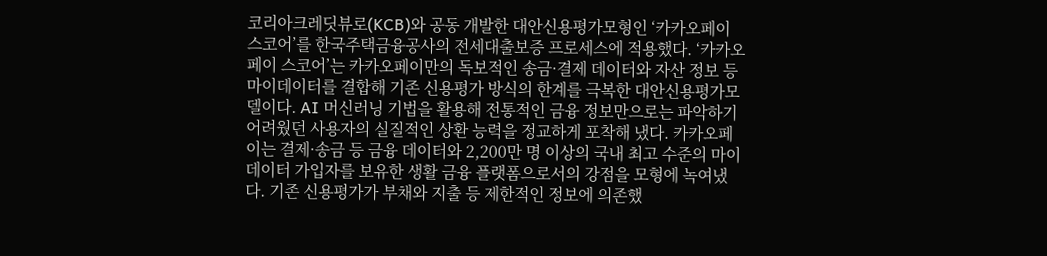코리아크레딧뷰로(KCB)와 공동 개발한 대안신용평가모형인 ‘카카오페이 스코어’를 한국주택금융공사의 전세대출보증 프로세스에 적용했다. ‘카카오페이 스코어’는 카카오페이만의 독보적인 송금·결제 데이터와 자산 정보 등 마이데이터를 결합해 기존 신용평가 방식의 한계를 극복한 대안신용평가모델이다. AI 머신러닝 기법을 활용해 전통적인 금융 정보만으로는 파악하기 어려웠던 사용자의 실질적인 상환 능력을 정교하게 포착해 냈다. 카카오페이는 결제·송금 등 금융 데이터와 2,200만 명 이상의 국내 최고 수준의 마이데이터 가입자를 보유한 생활 금융 플랫폼으로서의 강점을 모형에 녹여냈다. 기존 신용평가가 부채와 지출 등 제한적인 정보에 의존했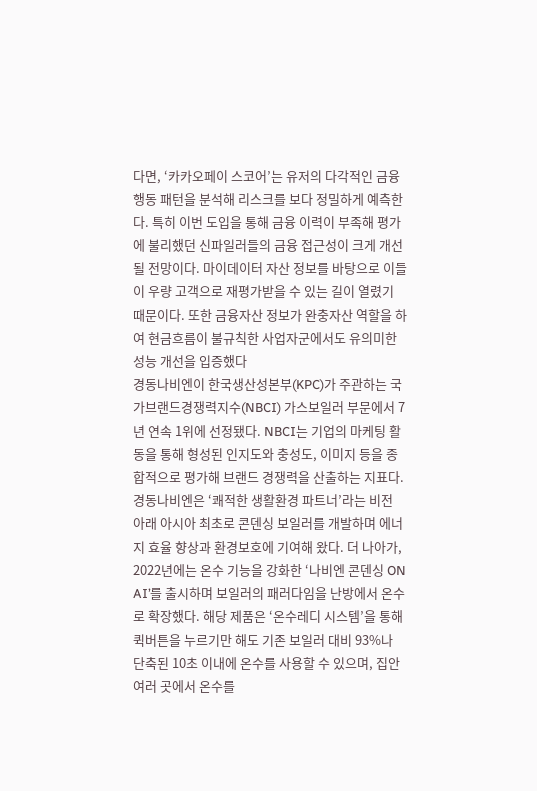다면, ‘카카오페이 스코어’는 유저의 다각적인 금융 행동 패턴을 분석해 리스크를 보다 정밀하게 예측한다. 특히 이번 도입을 통해 금융 이력이 부족해 평가에 불리했던 신파일러들의 금융 접근성이 크게 개선될 전망이다. 마이데이터 자산 정보를 바탕으로 이들이 우량 고객으로 재평가받을 수 있는 길이 열렸기 때문이다. 또한 금융자산 정보가 완충자산 역할을 하여 현금흐름이 불규칙한 사업자군에서도 유의미한 성능 개선을 입증했다
경동나비엔이 한국생산성본부(KPC)가 주관하는 국가브랜드경쟁력지수(NBCI) 가스보일러 부문에서 7년 연속 1위에 선정됐다. NBCI는 기업의 마케팅 활동을 통해 형성된 인지도와 충성도, 이미지 등을 종합적으로 평가해 브랜드 경쟁력을 산출하는 지표다. 경동나비엔은 ‘쾌적한 생활환경 파트너’라는 비전 아래 아시아 최초로 콘덴싱 보일러를 개발하며 에너지 효율 향상과 환경보호에 기여해 왔다. 더 나아가, 2022년에는 온수 기능을 강화한 ‘나비엔 콘덴싱 ON AI’를 출시하며 보일러의 패러다임을 난방에서 온수로 확장했다. 해당 제품은 ‘온수레디 시스템’을 통해 퀵버튼을 누르기만 해도 기존 보일러 대비 93%나 단축된 10초 이내에 온수를 사용할 수 있으며, 집안 여러 곳에서 온수를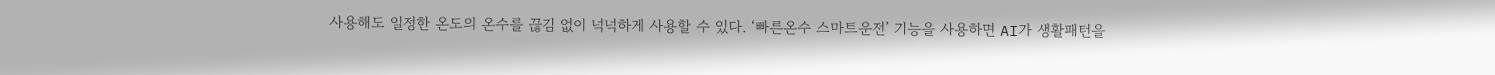사용해도 일정한 온도의 온수를 끊김 없이 넉넉하게 사용할 수 있다. ‘빠른온수 스마트운전’ 기능을 사용하면 AI가 생활패턴을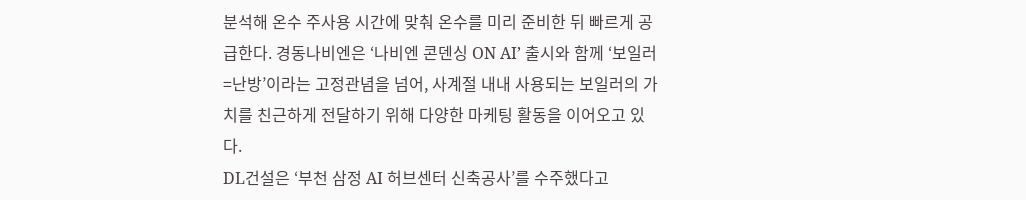분석해 온수 주사용 시간에 맞춰 온수를 미리 준비한 뒤 빠르게 공급한다. 경동나비엔은 ‘나비엔 콘덴싱 ON AI’ 출시와 함께 ‘보일러=난방’이라는 고정관념을 넘어, 사계절 내내 사용되는 보일러의 가치를 친근하게 전달하기 위해 다양한 마케팅 활동을 이어오고 있다.
DL건설은 ‘부천 삼정 AI 허브센터 신축공사’를 수주했다고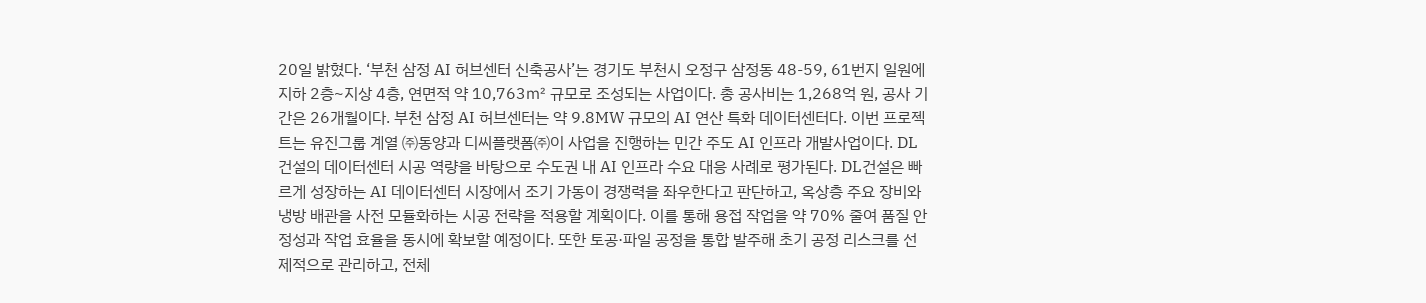20일 밝혔다. ‘부천 삼정 AI 허브센터 신축공사’는 경기도 부천시 오정구 삼정동 48-59, 61번지 일원에 지하 2층~지상 4층, 연면적 약 10,763㎡ 규모로 조성되는 사업이다. 총 공사비는 1,268억 원, 공사 기간은 26개월이다. 부천 삼정 AI 허브센터는 약 9.8MW 규모의 AI 연산 특화 데이터센터다. 이번 프로젝트는 유진그룹 계열 ㈜동양과 디씨플랫폼㈜이 사업을 진행하는 민간 주도 AI 인프라 개발사업이다. DL건설의 데이터센터 시공 역량을 바탕으로 수도권 내 AI 인프라 수요 대응 사례로 평가된다. DL건설은 빠르게 성장하는 AI 데이터센터 시장에서 조기 가동이 경쟁력을 좌우한다고 판단하고, 옥상층 주요 장비와 냉방 배관을 사전 모듈화하는 시공 전략을 적용할 계획이다. 이를 통해 용접 작업을 약 70% 줄여 품질 안정성과 작업 효율을 동시에 확보할 예정이다. 또한 토공·파일 공정을 통합 발주해 초기 공정 리스크를 선제적으로 관리하고, 전체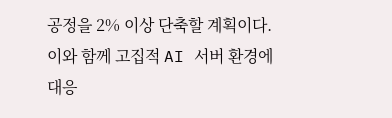공정을 2% 이상 단축할 계획이다. 이와 함께 고집적 AI 서버 환경에 대응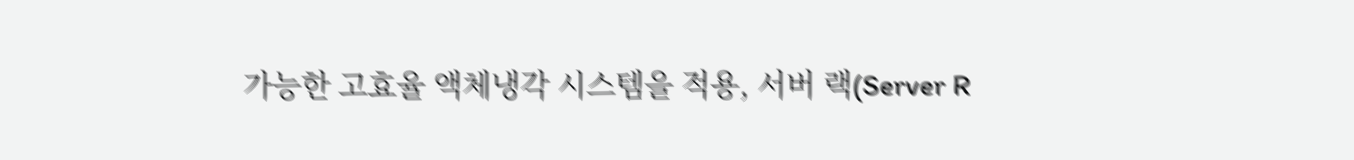가능한 고효율 액체냉각 시스템을 적용, 서버 랙(Server R